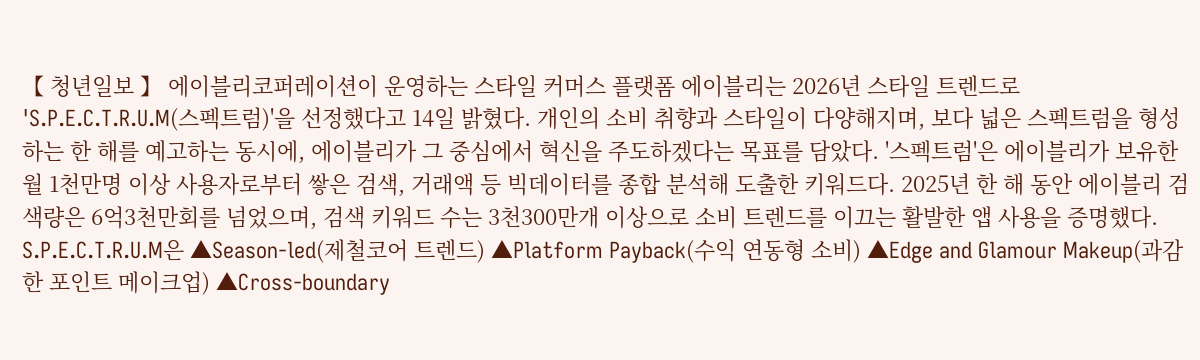【 청년일보 】 에이블리코퍼레이션이 운영하는 스타일 커머스 플랫폼 에이블리는 2026년 스타일 트렌드로 'S.P.E.C.T.R.U.M(스펙트럼)'을 선정했다고 14일 밝혔다. 개인의 소비 취향과 스타일이 다양해지며, 보다 넓은 스펙트럼을 형성하는 한 해를 예고하는 동시에, 에이블리가 그 중심에서 혁신을 주도하겠다는 목표를 담았다. '스펙트럼'은 에이블리가 보유한 월 1천만명 이상 사용자로부터 쌓은 검색, 거래액 등 빅데이터를 종합 분석해 도출한 키워드다. 2025년 한 해 동안 에이블리 검색량은 6억3천만회를 넘었으며, 검색 키워드 수는 3천300만개 이상으로 소비 트렌드를 이끄는 활발한 앱 사용을 증명했다. S.P.E.C.T.R.U.M은 ▲Season-led(제철코어 트렌드) ▲Platform Payback(수익 연동형 소비) ▲Edge and Glamour Makeup(과감한 포인트 메이크업) ▲Cross-boundary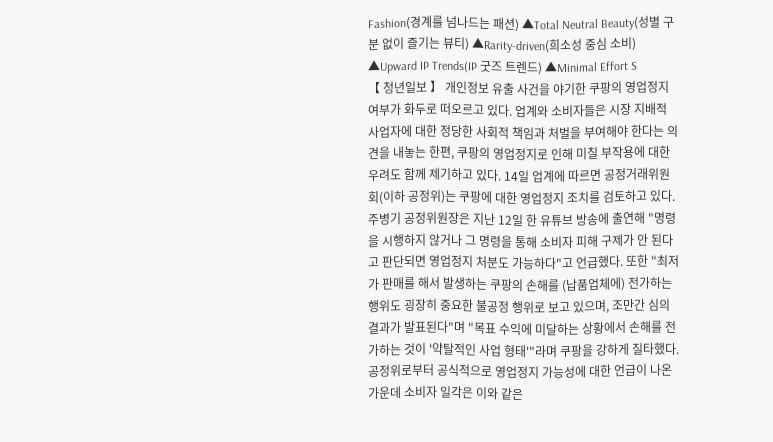Fashion(경계를 넘나드는 패션) ▲Total Neutral Beauty(성별 구분 없이 즐기는 뷰티) ▲Rarity-driven(희소성 중심 소비) ▲Upward IP Trends(IP 굿즈 트렌드) ▲Minimal Effort S
【 청년일보 】 개인정보 유출 사건을 야기한 쿠팡의 영업정지 여부가 화두로 떠오르고 있다. 업계와 소비자들은 시장 지배적 사업자에 대한 정당한 사회적 책임과 처벌을 부여해야 한다는 의견을 내놓는 한편, 쿠팡의 영업정지로 인해 미칠 부작용에 대한 우려도 함께 제기하고 있다. 14일 업계에 따르면 공정거래위원회(이하 공정위)는 쿠팡에 대한 영업정지 조치를 검토하고 있다. 주병기 공정위원장은 지난 12일 한 유튜브 방송에 출연해 "명령을 시행하지 않거나 그 명령을 통해 소비자 피해 구제가 안 된다고 판단되면 영업정지 처분도 가능하다"고 언급했다. 또한 "최저가 판매를 해서 발생하는 쿠팡의 손해를 (납품업체에) 전가하는 행위도 굉장히 중요한 불공정 행위로 보고 있으며, 조만간 심의 결과가 발표된다"며 "목표 수익에 미달하는 상황에서 손해를 전가하는 것이 '약탈적인 사업 형태'"라며 쿠팡을 강하게 질타했다. 공정위로부터 공식적으로 영업정지 가능성에 대한 언급이 나온 가운데 소비자 일각은 이와 같은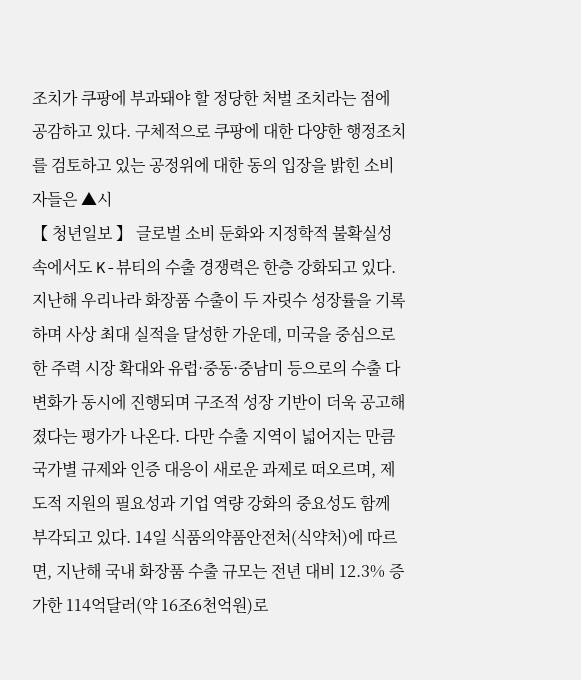조치가 쿠팡에 부과돼야 할 정당한 처벌 조치라는 점에 공감하고 있다. 구체적으로 쿠팡에 대한 다양한 행정조치를 검토하고 있는 공정위에 대한 동의 입장을 밝힌 소비자들은 ▲시
【 청년일보 】 글로벌 소비 둔화와 지정학적 불확실성 속에서도 K-뷰티의 수출 경쟁력은 한층 강화되고 있다. 지난해 우리나라 화장품 수출이 두 자릿수 성장률을 기록하며 사상 최대 실적을 달성한 가운데, 미국을 중심으로 한 주력 시장 확대와 유럽·중동·중남미 등으로의 수출 다변화가 동시에 진행되며 구조적 성장 기반이 더욱 공고해졌다는 평가가 나온다. 다만 수출 지역이 넓어지는 만큼 국가별 규제와 인증 대응이 새로운 과제로 떠오르며, 제도적 지원의 필요성과 기업 역량 강화의 중요성도 함께 부각되고 있다. 14일 식품의약품안전처(식약처)에 따르면, 지난해 국내 화장품 수출 규모는 전년 대비 12.3% 증가한 114억달러(약 16조6천억원)로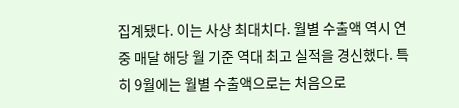집계됐다. 이는 사상 최대치다. 월별 수출액 역시 연중 매달 해당 월 기준 역대 최고 실적을 경신했다. 특히 9월에는 월별 수출액으로는 처음으로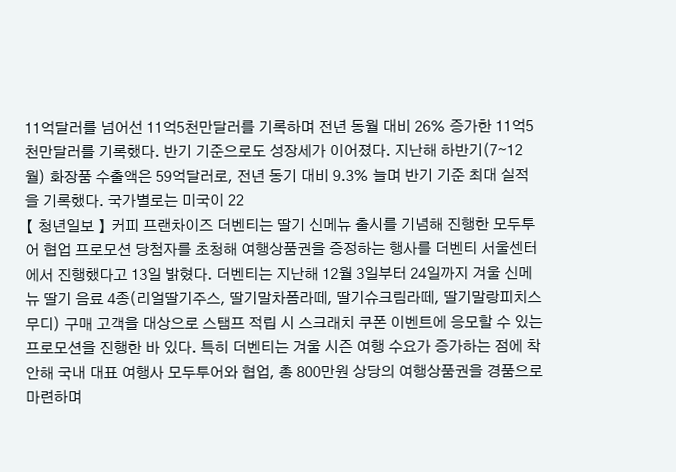11억달러를 넘어선 11억5천만달러를 기록하며 전년 동월 대비 26% 증가한 11억5천만달러를 기록했다. 반기 기준으로도 성장세가 이어졌다. 지난해 하반기(7∼12월) 화장품 수출액은 59억달러로, 전년 동기 대비 9.3% 늘며 반기 기준 최대 실적을 기록했다. 국가별로는 미국이 22
【 청년일보 】 커피 프랜차이즈 더벤티는 딸기 신메뉴 출시를 기념해 진행한 모두투어 협업 프로모션 당첨자를 초청해 여행상품권을 증정하는 행사를 더벤티 서울센터에서 진행했다고 13일 밝혔다. 더벤티는 지난해 12월 3일부터 24일까지 겨울 신메뉴 딸기 음료 4종(리얼딸기주스, 딸기말차폼라떼, 딸기슈크림라떼, 딸기말랑피치스무디) 구매 고객을 대상으로 스탬프 적립 시 스크래치 쿠폰 이벤트에 응모할 수 있는 프로모션을 진행한 바 있다. 특히 더벤티는 겨울 시즌 여행 수요가 증가하는 점에 착안해 국내 대표 여행사 모두투어와 협업, 총 800만원 상당의 여행상품권을 경품으로 마련하며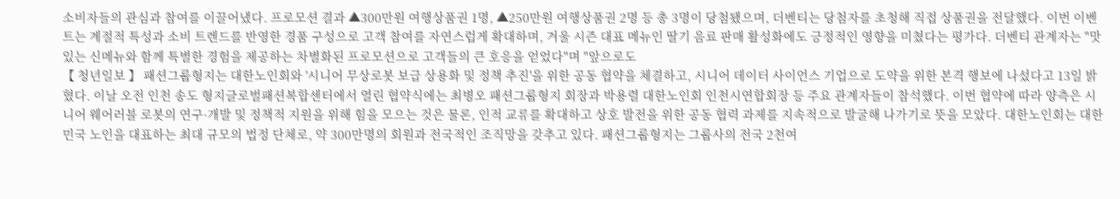소비자들의 관심과 참여를 이끌어냈다. 프로모션 결과 ▲300만원 여행상품권 1명, ▲250만원 여행상품권 2명 등 총 3명이 당첨됐으며, 더벤티는 당첨자를 초청해 직접 상품권을 전달했다. 이번 이벤트는 계절적 특성과 소비 트렌드를 반영한 경품 구성으로 고객 참여를 자연스럽게 확대하며, 겨울 시즌 대표 메뉴인 딸기 음료 판매 활성화에도 긍정적인 영향을 미쳤다는 평가다. 더벤티 관계자는 "맛있는 신메뉴와 함께 특별한 경험을 제공하는 차별화된 프로모션으로 고객들의 큰 호응을 얻었다"며 "앞으로도
【 청년일보 】 패션그룹형지는 대한노인회와 '시니어 무상로봇 보급 상용화 및 정책 추진'을 위한 공동 협약을 체결하고, 시니어 데이터 사이언스 기업으로 도약을 위한 본격 행보에 나섰다고 13일 밝혔다. 이날 오전 인천 송도 형지글로벌패션복합센터에서 열린 협약식에는 최병오 패션그룹형지 회장과 박용렬 대한노인회 인천시연합회장 등 주요 관계자들이 참석했다. 이번 협약에 따라 양측은 시니어 웨어러블 로봇의 연구·개발 및 정책적 지원을 위해 힘을 모으는 것은 물론, 인적 교류를 확대하고 상호 발전을 위한 공동 협력 과제를 지속적으로 발굴해 나가기로 뜻을 모았다. 대한노인회는 대한민국 노인을 대표하는 최대 규모의 법정 단체로, 약 300만명의 회원과 전국적인 조직망을 갖추고 있다. 패션그룹형지는 그룹사의 전국 2천여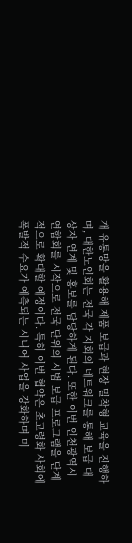개 유통망을 활용해 제품 보급과 현장 밀착형 교육을 진행하며, 대한노인회는 전국 각 지회의 네트워크를 통해 보급 대상자 연계 및 홍보를 담당하게 된다. 또한 이번 인천광역시연합회를 시작으로 전국 단위의 시범 보급 프로그램을 단계적으로 확대할 예정이다. 특히 이번 협약은 초고령화 사회에 폭발적 수요가 예측되는 시니어 사업을 강화하며 미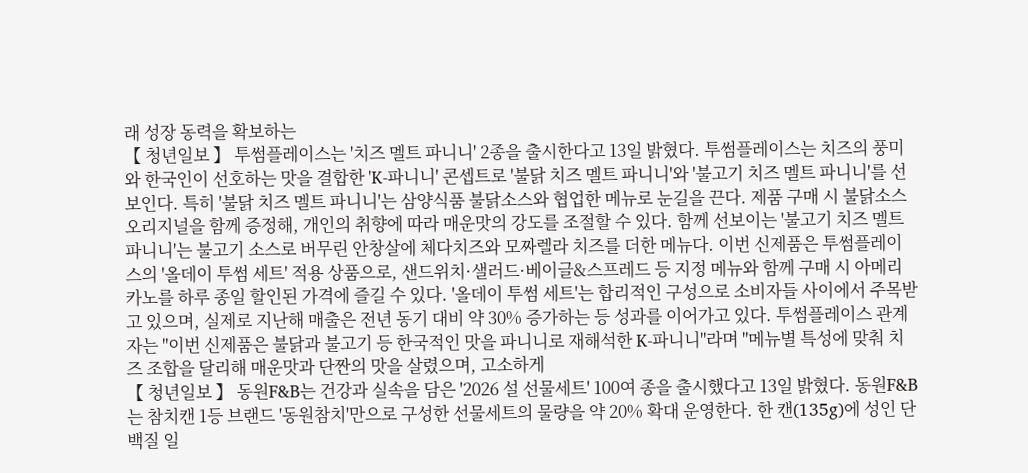래 성장 동력을 확보하는
【 청년일보 】 투썸플레이스는 '치즈 멜트 파니니' 2종을 출시한다고 13일 밝혔다. 투썸플레이스는 치즈의 풍미와 한국인이 선호하는 맛을 결합한 'K-파니니' 콘셉트로 '불닭 치즈 멜트 파니니'와 '불고기 치즈 멜트 파니니'를 선보인다. 특히 '불닭 치즈 멜트 파니니'는 삼양식품 불닭소스와 협업한 메뉴로 눈길을 끈다. 제품 구매 시 불닭소스 오리지널을 함께 증정해, 개인의 취향에 따라 매운맛의 강도를 조절할 수 있다. 함께 선보이는 '불고기 치즈 멜트 파니니'는 불고기 소스로 버무린 안창살에 체다치즈와 모짜렐라 치즈를 더한 메뉴다. 이번 신제품은 투썸플레이스의 '올데이 투썸 세트' 적용 상품으로, 샌드위치·샐러드·베이글&스프레드 등 지정 메뉴와 함께 구매 시 아메리카노를 하루 종일 할인된 가격에 즐길 수 있다. '올데이 투썸 세트'는 합리적인 구성으로 소비자들 사이에서 주목받고 있으며, 실제로 지난해 매출은 전년 동기 대비 약 30% 증가하는 등 성과를 이어가고 있다. 투썸플레이스 관계자는 "이번 신제품은 불닭과 불고기 등 한국적인 맛을 파니니로 재해석한 K-파니니"라며 "메뉴별 특성에 맞춰 치즈 조합을 달리해 매운맛과 단짠의 맛을 살렸으며, 고소하게
【 청년일보 】 동원F&B는 건강과 실속을 담은 '2026 설 선물세트' 100여 종을 출시했다고 13일 밝혔다. 동원F&B는 참치캔 1등 브랜드 '동원참치'만으로 구성한 선물세트의 물량을 약 20% 확대 운영한다. 한 캔(135g)에 성인 단백질 일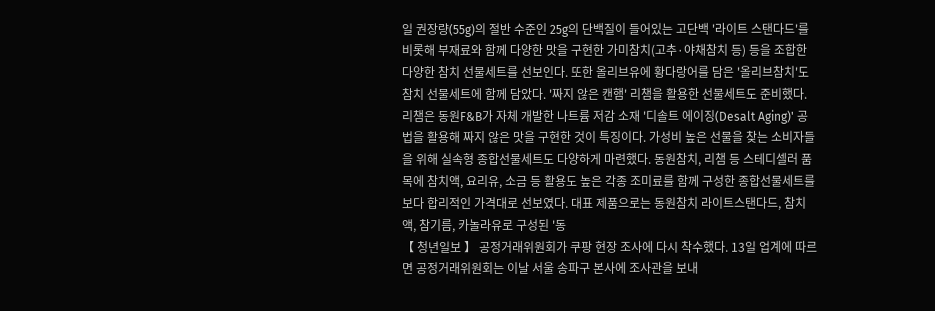일 권장량(55g)의 절반 수준인 25g의 단백질이 들어있는 고단백 '라이트 스탠다드'를 비롯해 부재료와 함께 다양한 맛을 구현한 가미참치(고추·야채참치 등) 등을 조합한 다양한 참치 선물세트를 선보인다. 또한 올리브유에 황다랑어를 담은 '올리브참치'도 참치 선물세트에 함께 담았다. '짜지 않은 캔햄' 리챔을 활용한 선물세트도 준비했다. 리챔은 동원F&B가 자체 개발한 나트륨 저감 소재 '디솔트 에이징(Desalt Aging)' 공법을 활용해 짜지 않은 맛을 구현한 것이 특징이다. 가성비 높은 선물을 찾는 소비자들을 위해 실속형 종합선물세트도 다양하게 마련했다. 동원참치, 리챔 등 스테디셀러 품목에 참치액, 요리유, 소금 등 활용도 높은 각종 조미료를 함께 구성한 종합선물세트를 보다 합리적인 가격대로 선보였다. 대표 제품으로는 동원참치 라이트스탠다드, 참치액, 참기름, 카놀라유로 구성된 '동
【 청년일보 】 공정거래위원회가 쿠팡 현장 조사에 다시 착수했다. 13일 업계에 따르면 공정거래위원회는 이날 서울 송파구 본사에 조사관을 보내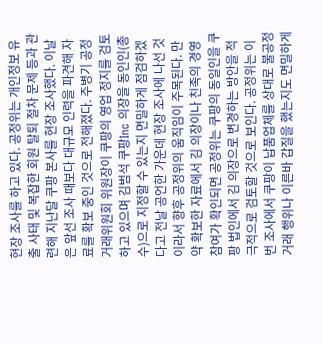현장 조사를 하고 있다. 공정위는 개인정보 유출 사태 및 복잡한 회원 탈퇴 절차 문제 등과 관련해 지난달 쿠팡 본사를 현장 조사했다. 이날은 앞선 조사 때보다 대규모 인력을 파견해 자료를 확보 중인 것으로 전해졌다. 주병기 공정거래위원회 위원장이 쿠팡의 영업 정지를 검토하고 있으며 김범석 쿠팡Inc 의장을 동인인(총수)으로 지정할 수 있는지 면밀하게 점검하겠다고 전날 공언한 가운데 현장 조사에 나선 것이라서 향후 공정위의 움직임이 주목된다. 만약 확보한 자료에서 김 의장이나 친족의 경영 참여가 확인되면 공정위는 쿠팡의 동일인을 쿠팡 법인에서 김 의장으로 변경하는 방안을 적극적으로 검토할 것으로 보인다. 공정위는 이번 조사에서 쿠팡이 납품업체를 상대로 불공정 거래 행위나 이른바 갑질을 했는지도 면밀하게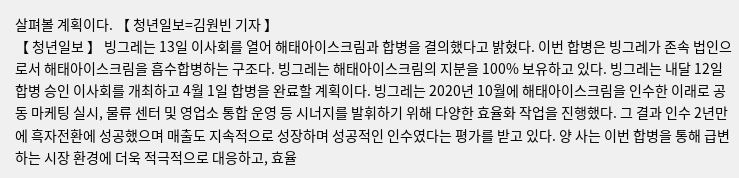살펴볼 계획이다. 【 청년일보=김원빈 기자 】
【 청년일보 】 빙그레는 13일 이사회를 열어 해태아이스크림과 합병을 결의했다고 밝혔다. 이번 합병은 빙그레가 존속 법인으로서 해태아이스크림을 흡수합병하는 구조다. 빙그레는 해태아이스크림의 지분을 100% 보유하고 있다. 빙그레는 내달 12일 합병 승인 이사회를 개최하고 4월 1일 합병을 완료할 계획이다. 빙그레는 2020년 10월에 해태아이스크림을 인수한 이래로 공동 마케팅 실시, 물류 센터 및 영업소 통합 운영 등 시너지를 발휘하기 위해 다양한 효율화 작업을 진행했다. 그 결과 인수 2년만에 흑자전환에 성공했으며 매출도 지속적으로 성장하며 성공적인 인수였다는 평가를 받고 있다. 양 사는 이번 합병을 통해 급변하는 시장 환경에 더욱 적극적으로 대응하고, 효율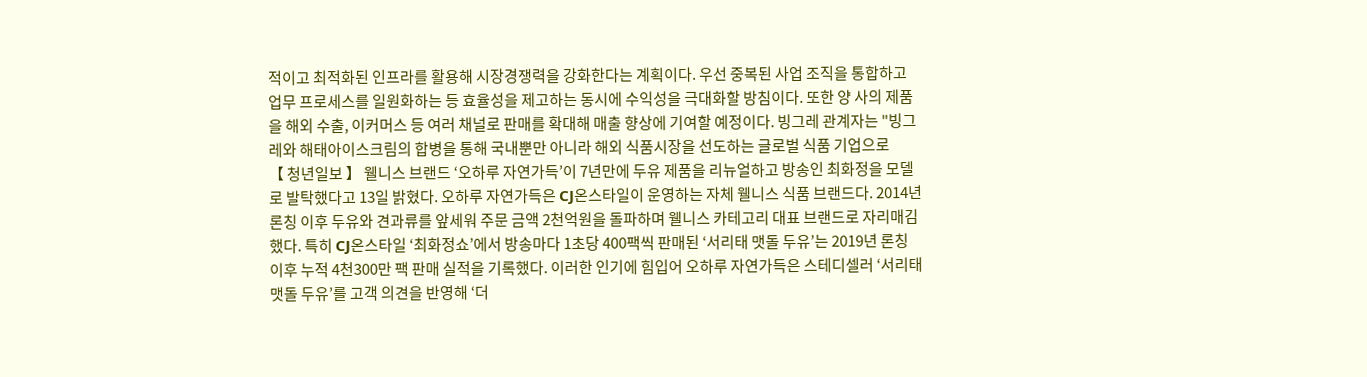적이고 최적화된 인프라를 활용해 시장경쟁력을 강화한다는 계획이다. 우선 중복된 사업 조직을 통합하고 업무 프로세스를 일원화하는 등 효율성을 제고하는 동시에 수익성을 극대화할 방침이다. 또한 양 사의 제품을 해외 수출, 이커머스 등 여러 채널로 판매를 확대해 매출 향상에 기여할 예정이다. 빙그레 관계자는 "빙그레와 해태아이스크림의 합병을 통해 국내뿐만 아니라 해외 식품시장을 선도하는 글로벌 식품 기업으로
【 청년일보 】 웰니스 브랜드 ‘오하루 자연가득’이 7년만에 두유 제품을 리뉴얼하고 방송인 최화정을 모델로 발탁했다고 13일 밝혔다. 오하루 자연가득은 CJ온스타일이 운영하는 자체 웰니스 식품 브랜드다. 2014년 론칭 이후 두유와 견과류를 앞세워 주문 금액 2천억원을 돌파하며 웰니스 카테고리 대표 브랜드로 자리매김했다. 특히 CJ온스타일 ‘최화정쇼’에서 방송마다 1초당 400팩씩 판매된 ‘서리태 맷돌 두유’는 2019년 론칭 이후 누적 4천300만 팩 판매 실적을 기록했다. 이러한 인기에 힘입어 오하루 자연가득은 스테디셀러 ‘서리태 맷돌 두유’를 고객 의견을 반영해 ‘더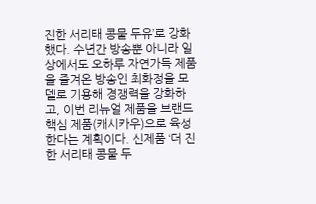진한 서리태 콩물 두유’로 강화했다. 수년간 방송뿐 아니라 일상에서도 오하루 자연가득 제품을 즐겨온 방송인 최화정을 모델로 기용해 경쟁력을 강화하고, 이번 리뉴얼 제품을 브랜드 핵심 제품(캐시카우)으로 육성한다는 계획이다. 신제품 ‘더 진한 서리태 콩물 두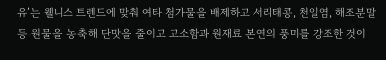유’는 웰니스 트렌드에 맞춰 여타 첨가물을 배제하고 서리태콩, 천일염, 해조분말 등 원물을 농축해 단맛을 줄이고 고소함과 원재료 본연의 풍미를 강조한 것이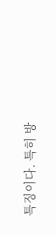특징이다. 특히 방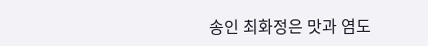송인 최화정은 맛과 염도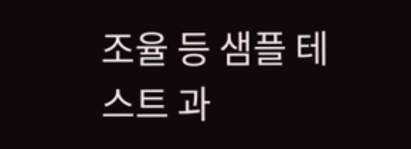조율 등 샘플 테스트 과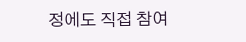정에도 직접 참여